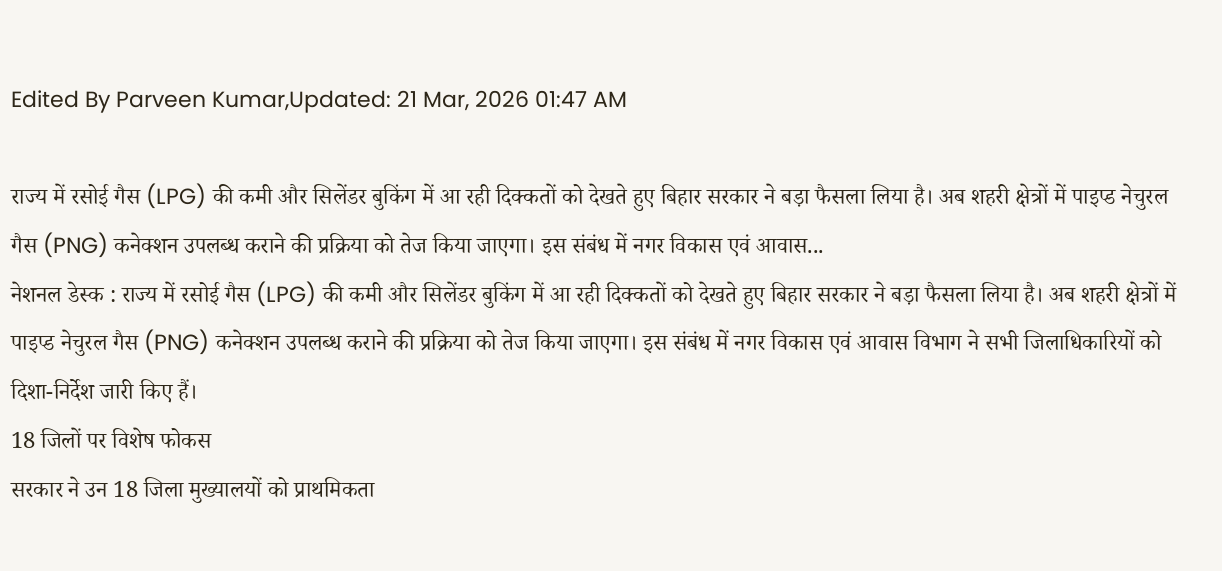Edited By Parveen Kumar,Updated: 21 Mar, 2026 01:47 AM

राज्य में रसोई गैस (LPG) की कमी और सिलेंडर बुकिंग में आ रही दिक्कतों को देखते हुए बिहार सरकार ने बड़ा फैसला लिया है। अब शहरी क्षेत्रों में पाइप्ड नेचुरल गैस (PNG) कनेक्शन उपलब्ध कराने की प्रक्रिया को तेज किया जाएगा। इस संबंध में नगर विकास एवं आवास...
नेशनल डेस्क : राज्य में रसोई गैस (LPG) की कमी और सिलेंडर बुकिंग में आ रही दिक्कतों को देखते हुए बिहार सरकार ने बड़ा फैसला लिया है। अब शहरी क्षेत्रों में पाइप्ड नेचुरल गैस (PNG) कनेक्शन उपलब्ध कराने की प्रक्रिया को तेज किया जाएगा। इस संबंध में नगर विकास एवं आवास विभाग ने सभी जिलाधिकारियों को दिशा-निर्देश जारी किए हैं।
18 जिलों पर विशेष फोकस
सरकार ने उन 18 जिला मुख्यालयों को प्राथमिकता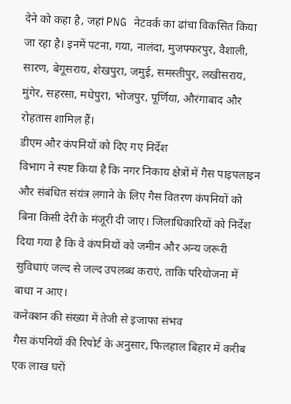देने को कहा है, जहां PNG नेटवर्क का ढांचा विकसित किया जा रहा है। इनमें पटना, गया, नालंदा, मुजफ्फरपुर, वैशाली, सारण, बेगूसराय, शेखपुरा, जमुई, समस्तीपुर, लखीसराय, मुंगेर, सहरसा, मधेपुरा, भोजपुर, पूर्णिया, औरंगाबाद और रोहतास शामिल हैं।
डीएम और कंपनियों को दिए गए निर्देश
विभाग ने स्पष्ट किया है कि नगर निकाय क्षेत्रों में गैस पाइपलाइन और संबंधित संयंत्र लगाने के लिए गैस वितरण कंपनियों को बिना किसी देरी के मंजूरी दी जाए। जिलाधिकारियों को निर्देश दिया गया है कि वे कंपनियों को जमीन और अन्य जरूरी सुविधाएं जल्द से जल्द उपलब्ध कराएं, ताकि परियोजना में बाधा न आए।
कनेक्शन की संख्या में तेजी से इजाफा संभव
गैस कंपनियों की रिपोर्ट के अनुसार, फिलहाल बिहार में करीब एक लाख घरों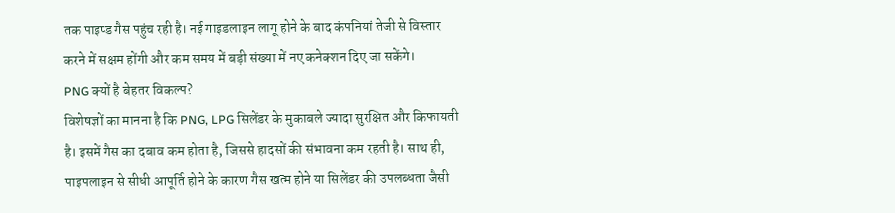तक पाइप्ड गैस पहुंच रही है। नई गाइडलाइन लागू होने के बाद कंपनियां तेजी से विस्तार करने में सक्षम होंगी और कम समय में बड़ी संख्या में नए कनेक्शन दिए जा सकेंगे।
PNG क्यों है बेहतर विकल्प?
विशेषज्ञों का मानना है कि PNG, LPG सिलेंडर के मुकाबले ज्यादा सुरक्षित और किफायती है। इसमें गैस का दबाव कम होता है, जिससे हादसों की संभावना कम रहती है। साथ ही, पाइपलाइन से सीधी आपूर्ति होने के कारण गैस खत्म होने या सिलेंडर की उपलब्धता जैसी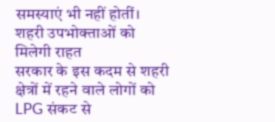समस्याएं भी नहीं होतीं।
शहरी उपभोक्ताओं को मिलेगी राहत
सरकार के इस कदम से शहरी क्षेत्रों में रहने वाले लोगों को LPG संकट से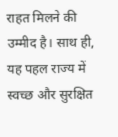राहत मिलने की उम्मीद है। साथ ही, यह पहल राज्य में स्वच्छ और सुरक्षित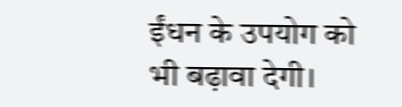ईंधन के उपयोग को भी बढ़ावा देगी।